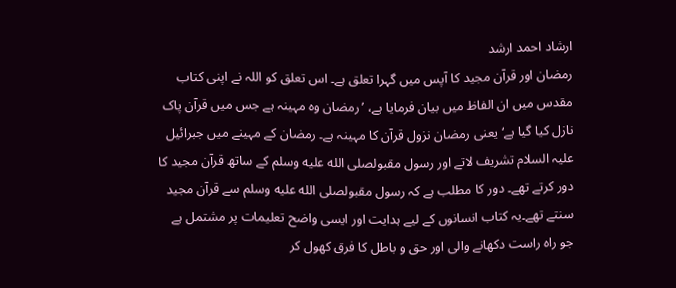ارشاد احمد ارشد
رمضان اور قرآن مجید کا آپس میں گہرا تعلق ہے۔ اس تعلق کو اللہ نے اپنی کتاب مقدس میں ان الفاظ میں بیان فرمایا ہے، ’رمضان وہ مہینہ ہے جس میں قرآن پاک نازل کیا گیا ہے‘ یعنی رمضان نزول قرآن کا مہینہ ہے۔ رمضان کے مہینے میں جبرائیل علیہ السلام تشریف لاتے اور رسول مقبولصلى الله عليه وسلم کے ساتھ قرآن مجید کا دور کرتے تھے۔ دور کا مطلب ہے کہ رسول مقبولصلى الله عليه وسلم سے قرآن مجید سنتے تھے۔یہ کتاب انسانوں کے لیے ہدایت اور ایسی واضح تعلیمات پر مشتمل ہے جو راہ راست دکھانے والی اور حق و باطل کا فرق کھول کر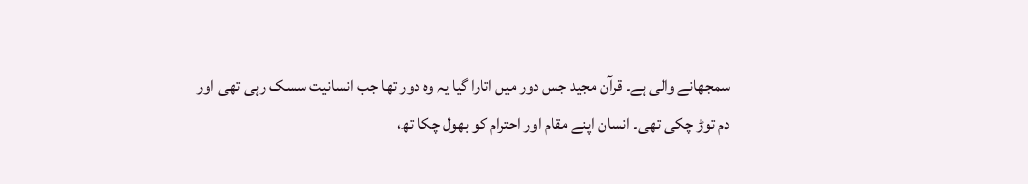سمجھانے والی ہے۔ قرآن مجید جس دور میں اتارا گیا یہ وہ دور تھا جب انسانیت سسک رہی تھی اور دم توڑ چکی تھی۔ انسان اپنے مقام اور احترام کو بھول چکا تھ،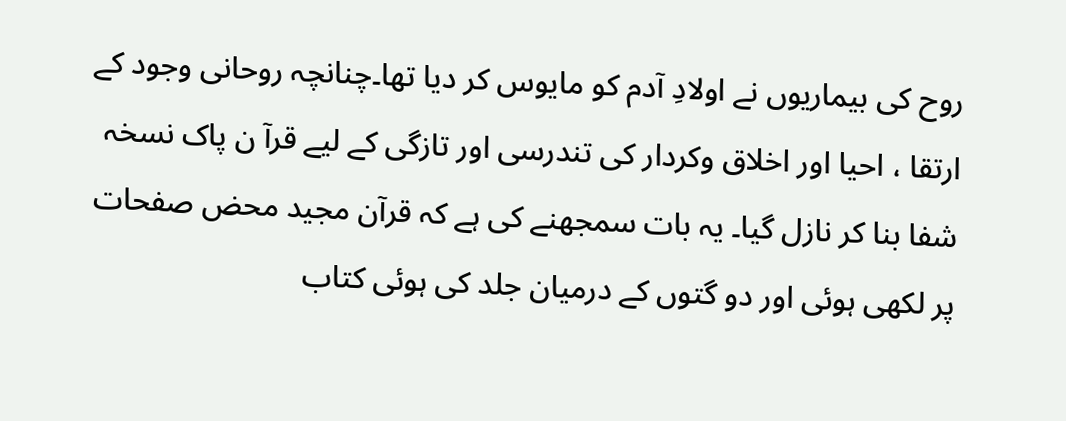روح کی بیماریوں نے اولادِ آدم کو مایوس کر دیا تھا۔چنانچہ روحانی وجود کے ارتقا ، احیا اور اخلاق وکردار کی تندرسی اور تازگی کے لیے قرآ ن پاک نسخہ شفا بنا کر نازل گیا۔ یہ بات سمجھنے کی ہے کہ قرآن مجید محض صفحات پر لکھی ہوئی اور دو گتوں کے درمیان جلد کی ہوئی کتاب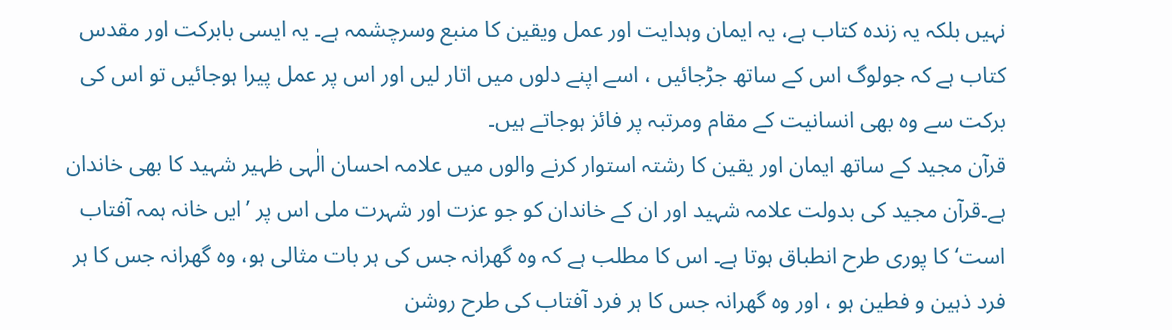نہیں بلکہ یہ زندہ کتاب ہے، یہ ایمان وہدایت اور عمل ویقین کا منبع وسرچشمہ ہے۔ یہ ایسی بابرکت اور مقدس کتاب ہے کہ جولوگ اس کے ساتھ جڑجائیں ، اسے اپنے دلوں میں اتار لیں اور اس پر عمل پیرا ہوجائیں تو اس کی برکت سے وہ بھی انسانیت کے مقام ومرتبہ پر فائز ہوجاتے ہیں۔
قرآن مجید کے ساتھ ایمان اور یقین کا رشتہ استوار کرنے والوں میں علامہ احسان الٰہی ظہیر شہید کا بھی خاندان ہے۔قرآن مجید کی بدولت علامہ شہید اور ان کے خاندان کو جو عزت اور شہرت ملی اس پر ’ایں خانہ ہمہ آفتاب است‘ کا پوری طرح انطباق ہوتا ہے۔ اس کا مطلب ہے کہ وہ گھرانہ جس کی ہر بات مثالی ہو، وہ گھرانہ جس کا ہر فرد ذہین و فطین ہو ، اور وہ گھرانہ جس کا ہر فرد آفتاب کی طرح روشن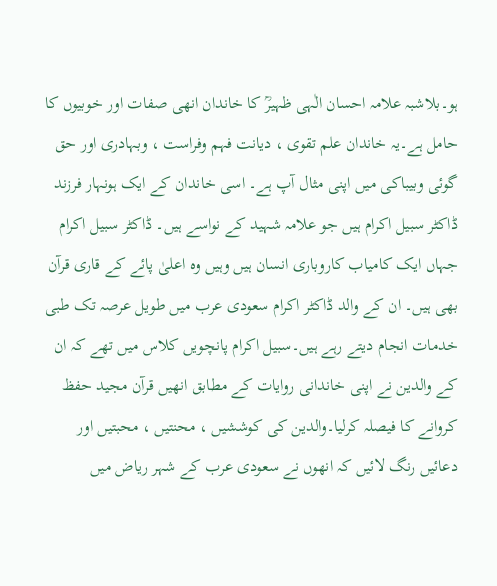ہو۔بلاشبہ علامہ احسان الٰہی ظہیرؒ کا خاندان انھی صفات اور خوبیوں کا حامل ہے۔یہ خاندان علم تقوی ، دیانت فہم وفراست ، وبہادری اور حق گوئی وبیباکی میں اپنی مثال آپ ہے۔ اسی خاندان کے ایک ہونہار فرزند ڈاکٹر سبیل اکرام ہیں جو علامہ شہید کے نواسے ہیں۔ ڈاکٹر سبیل اکرام جہاں ایک کامیاب کاروباری انسان ہیں وہیں وہ اعلیٰ پائے کے قاری قرآن بھی ہیں۔ ان کے والد ڈاکٹر اکرام سعودی عرب میں طویل عرصہ تک طبی خدمات انجام دیتے رہے ہیں۔سبیل اکرام پانچویں کلاس میں تھے کہ ان کے والدین نے اپنی خاندانی روایات کے مطابق انھیں قرآن مجید حفظ کروانے کا فیصلہ کرلیا۔والدین کی کوششیں ، محنتیں ، محبتیں اور دعائیں رنگ لائیں کہ انھوں نے سعودی عرب کے شہر ریاض میں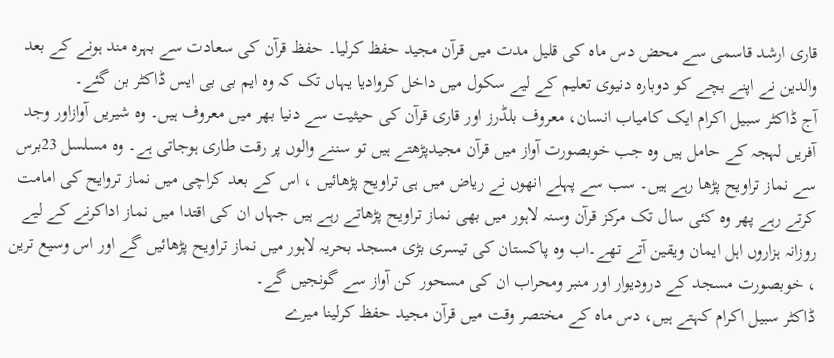قاری ارشد قاسمی سے محض دس ماہ کی قلیل مدت میں قرآن مجید حفظ کرلیا۔ حفظ قرآن کی سعادت سے بہرہ مند ہونے کے بعد والدین نے اپنے بچے کو دوبارہ دنیوی تعلیم کے لیے سکول میں داخل کروادیا یہاں تک کہ وہ ایم بی بی ایس ڈاکٹر بن گئے۔
آج ڈاکٹر سبیل اکرام ایک کامیاب انسان، معروف بلڈرز اور قاری قرآن کی حیثیت سے دنیا بھر میں معروف ہیں۔ وہ شیریں آوازاور وجد آفریں لہجہ کے حامل ہیں وہ جب خوبصورت آواز میں قرآن مجیدپڑھتے ہیں تو سننے والوں پر رقت طاری ہوجاتی ہے۔ وہ مسلسل 23برس سے نماز تراویح پڑھا رہے ہیں۔ سب سے پہلے انھوں نے ریاض میں ہی تراویح پڑھائیں ، اس کے بعد کراچی میں نماز تروایح کی امامت کرتے رہے پھر وہ کئی سال تک مرکز قرآن وسنہ لاہور میں بھی نماز تراویح پڑھاتے رہے ہیں جہاں ان کی اقتدا میں نماز اداکرنے کے لیے روزانہ ہزاروں اہل ایمان ویقین آتے تھے۔اب وہ پاکستان کی تیسری بڑی مسجد بحریہ لاہور میں نماز تراویح پڑھائیں گے اور اس وسیع ترین ، خوبصورت مسجد کے درودیوار اور منبر ومحراب ان کی مسحور کن آواز سے گونجیں گے۔
ڈاکٹر سبیل اکرام کہتے ہیں، دس ماہ کے مختصر وقت میں قرآن مجید حفظ کرلینا میرے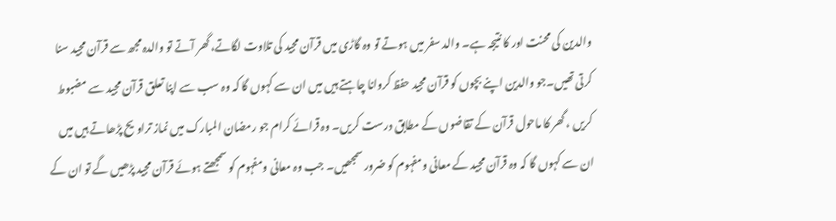والدین کی محنت اور کا نتیجہ ہے۔ والد سفر میں ہوتے تو وہ گاڑی میں قرآن مجید کی تلاوت لگاتے، گھر آتے تو والدہ مجھ سے قرآن مجید سنا کرتی تھیں۔جو والدین اپنے بچوں کو قرآن مجید حفظ کروانا چاہتے ہیں میں ان سے کہوں گا کہ وہ سب سے اپنا تعلق قرآن مجید سے مضبوط کریں ، گھر کا ماحول قرآن کے تقاضوں کے مطابق درست کریں۔ وہ قرائے کرام جو رمضان المبارک میں نماز تراویح پڑھاتے ہیں میں ان سے کہوں گا کہ وہ قرآن مجید کے معانی ومفہوم کو ضرور سمجھیں۔ جب وہ معانی ومفہوم کو سمجھتے ہوئے قرآن مجید پڑھیں گے تو ان کے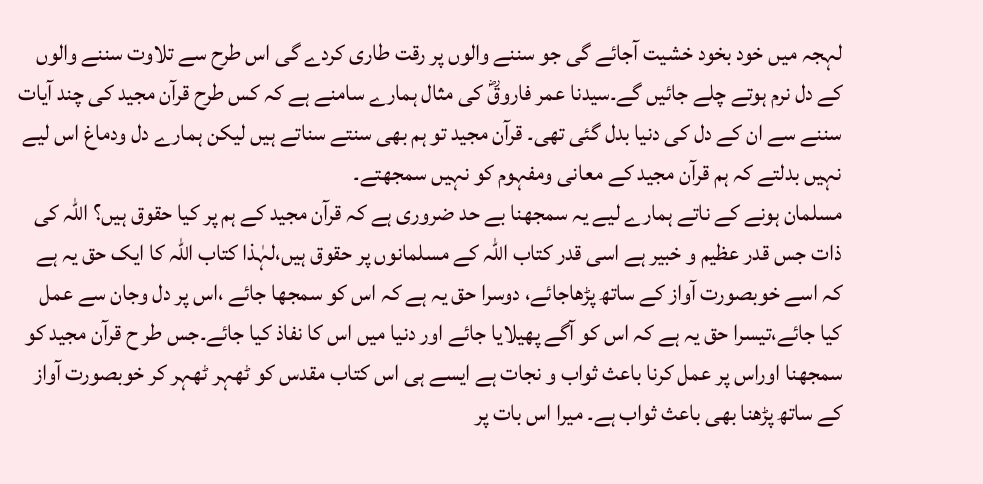لہجہ میں خود بخود خشیت آجائے گی جو سننے والوں پر رقت طاری کردے گی اس طرح سے تلاوت سننے والوں کے دل نرم ہوتے چلے جائیں گے۔سیدنا عمر فاروقؓ کی مثال ہمارے سامنے ہے کہ کس طرح قرآن مجید کی چند آیات سننے سے ان کے دل کی دنیا بدل گئی تھی۔ قرآن مجید تو ہم بھی سنتے سناتے ہیں لیکن ہمارے دل ودماغ اس لیے نہیں بدلتے کہ ہم قرآن مجید کے معانی ومفہوم کو نہیں سمجھتے۔
مسلمان ہونے کے ناتے ہمارے لیے یہ سمجھنا بے حد ضروری ہے کہ قرآن مجید کے ہم پر کیا حقوق ہیں؟ اللہ کی ذات جس قدر عظیم و خبیر ہے اسی قدر کتاب اللہ کے مسلمانوں پر حقوق ہیں،لہٰذا کتاب اللہ کا ایک حق یہ ہے کہ اسے خوبصورت آواز کے ساتھ پڑھاجائے، دوسرا حق یہ ہے کہ اس کو سمجھا جائے ،اس پر دل وجان سے عمل کیا جائے،تیسرا حق یہ ہے کہ اس کو آگے پھیلایا جائے اور دنیا میں اس کا نفاذ کیا جائے۔جس طر ح قرآن مجید کو سمجھنا اوراس پر عمل کرنا باعث ثواب و نجات ہے ایسے ہی اس کتاب مقدس کو ٹھہر ٹھہر کر خوبصورت آواز کے ساتھ پڑھنا بھی باعث ثواب ہے۔ میرا اس بات پر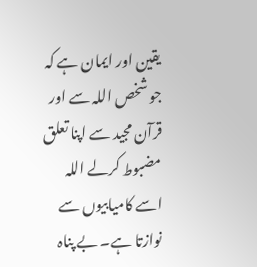یقین اور ایمان ہے کہ جو شخص اللہ سے اور قرآن مجید سے اپنا تعلق مضبوط کرلے اللہ اسے کامیابیوں سے نوازتا ہے۔ بے پناہ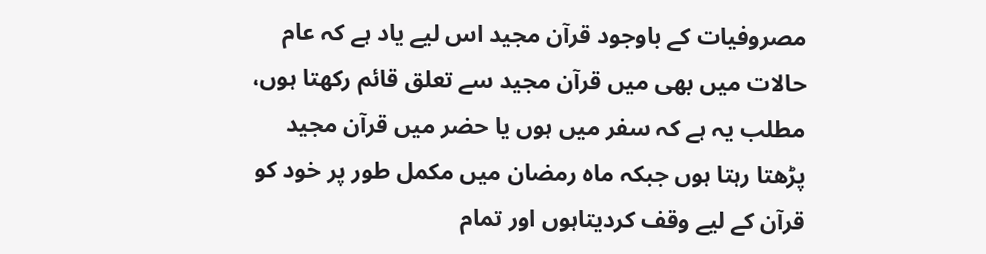مصروفیات کے باوجود قرآن مجید اس لیے یاد ہے کہ عام حالات میں بھی میں قرآن مجید سے تعلق قائم رکھتا ہوں، مطلب یہ ہے کہ سفر میں ہوں یا حضر میں قرآن مجید پڑھتا رہتا ہوں جبکہ ماہ رمضان میں مکمل طور پر خود کو قرآن کے لیے وقف کردیتاہوں اور تمام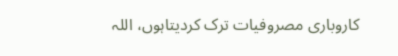کاروباری مصروفیات ترک کردیتاہوں، اللہ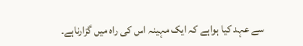سے عہد کیا ہواہے کہ ایک مہینہ اس کی راہ میں گزارناہے۔